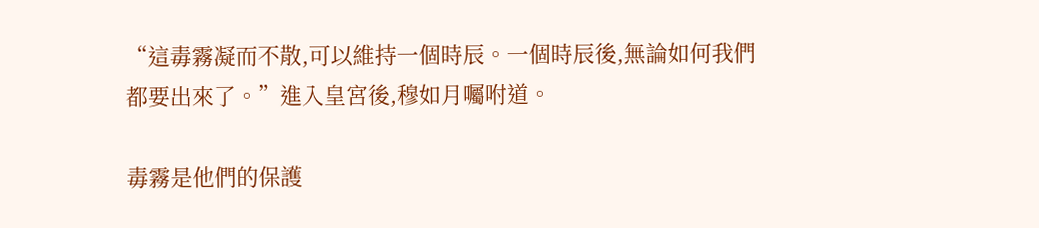“這毒霧凝而不散,可以維持一個時辰。一個時辰後,無論如何我們都要出來了。”進入皇宮後,穆如月囑咐道。

毒霧是他們的保護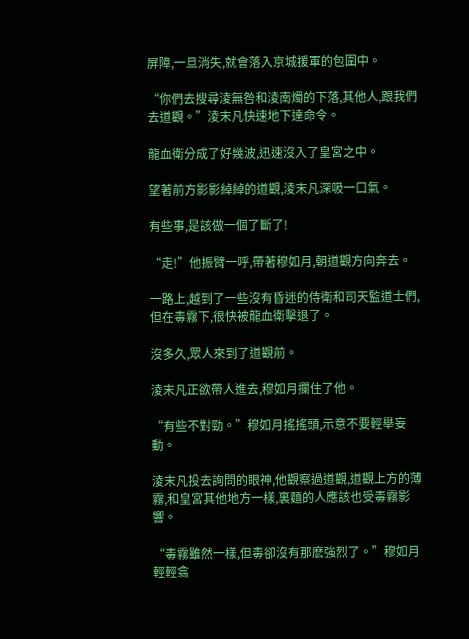屏障,一旦消失,就會落入京城援軍的包圍中。

“你們去搜尋淩無咎和淩南燭的下落,其他人,跟我們去道觀。”淩末凡快速地下達命令。

龍血衛分成了好幾波,迅速沒入了皇宮之中。

望著前方影影綽綽的道觀,淩末凡深吸一口氣。

有些事,是該做一個了斷了!

“走!”他振臂一呼,帶著穆如月,朝道觀方向奔去。

一路上,越到了一些沒有昏迷的侍衛和司天監道士們,但在毒霧下,很快被龍血衛擊退了。

沒多久,眾人來到了道觀前。

淩末凡正欲帶人進去,穆如月攔住了他。

“有些不對勁。”穆如月搖搖頭,示意不要輕舉妄動。

淩末凡投去詢問的眼神,他觀察過道觀,道觀上方的薄霧,和皇宮其他地方一樣,裏麵的人應該也受毒霧影響。

“毒霧雖然一樣,但毒卻沒有那麽強烈了。”穆如月輕輕翕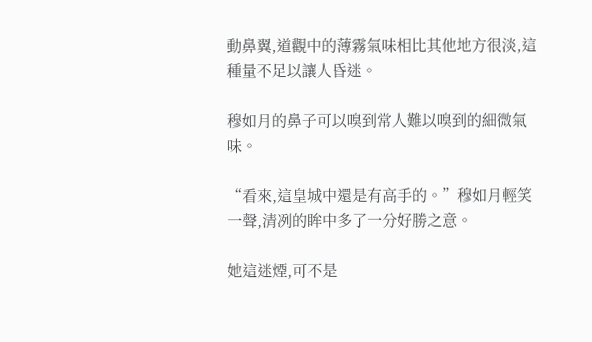動鼻翼,道觀中的薄霧氣味相比其他地方很淡,這種量不足以讓人昏迷。

穆如月的鼻子可以嗅到常人難以嗅到的細微氣味。

“看來,這皇城中還是有高手的。”穆如月輕笑一聲,清冽的眸中多了一分好勝之意。

她這迷煙,可不是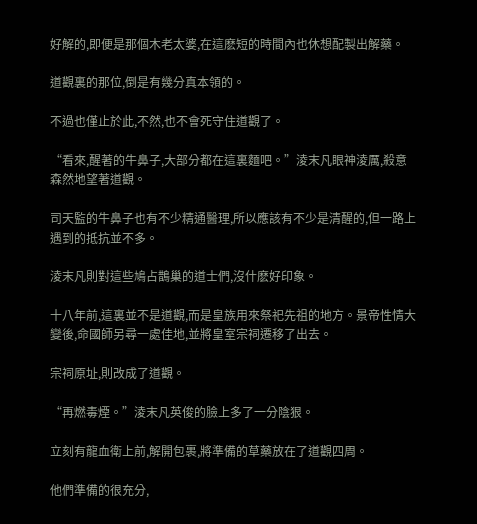好解的,即便是那個木老太婆,在這麽短的時間內也休想配製出解藥。

道觀裏的那位,倒是有幾分真本領的。

不過也僅止於此,不然,也不會死守住道觀了。

“看來,醒著的牛鼻子,大部分都在這裏麵吧。”淩末凡眼神淩厲,殺意森然地望著道觀。

司天監的牛鼻子也有不少精通醫理,所以應該有不少是清醒的,但一路上遇到的抵抗並不多。

淩末凡則對這些鳩占鵲巢的道士們,沒什麽好印象。

十八年前,這裏並不是道觀,而是皇族用來祭祀先祖的地方。景帝性情大變後,命國師另尋一處佳地,並將皇室宗祠遷移了出去。

宗祠原址,則改成了道觀。

“再燃毒煙。”淩末凡英俊的臉上多了一分陰狠。

立刻有龍血衛上前,解開包裹,將準備的草藥放在了道觀四周。

他們準備的很充分,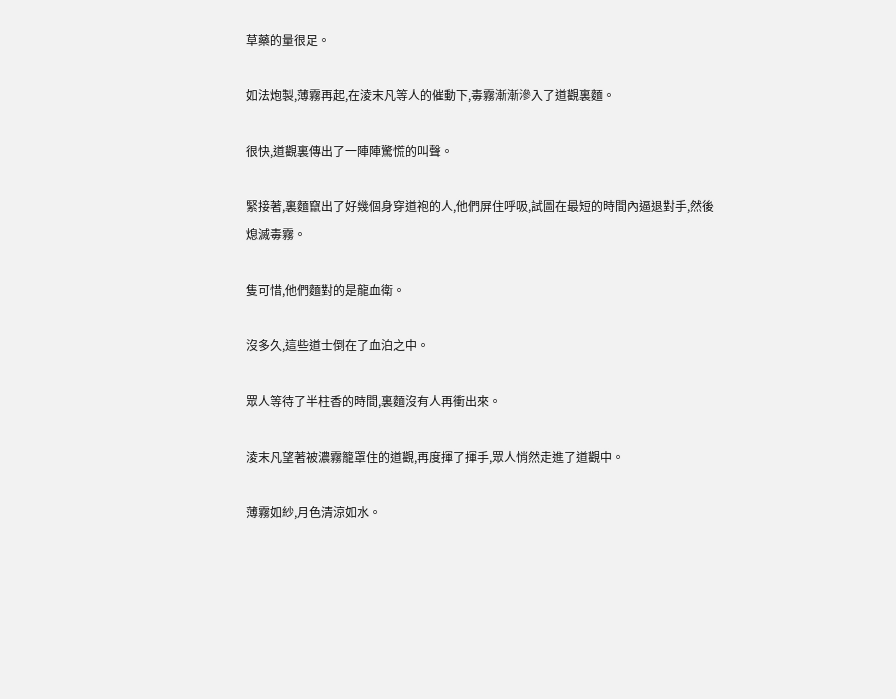草藥的量很足。

如法炮製,薄霧再起,在淩末凡等人的催動下,毒霧漸漸滲入了道觀裏麵。

很快,道觀裏傳出了一陣陣驚慌的叫聲。

緊接著,裏麵竄出了好幾個身穿道袍的人,他們屏住呼吸,試圖在最短的時間內逼退對手,然後熄滅毒霧。

隻可惜,他們麵對的是龍血衛。

沒多久,這些道士倒在了血泊之中。

眾人等待了半柱香的時間,裏麵沒有人再衝出來。

淩末凡望著被濃霧籠罩住的道觀,再度揮了揮手,眾人悄然走進了道觀中。

薄霧如紗,月色清涼如水。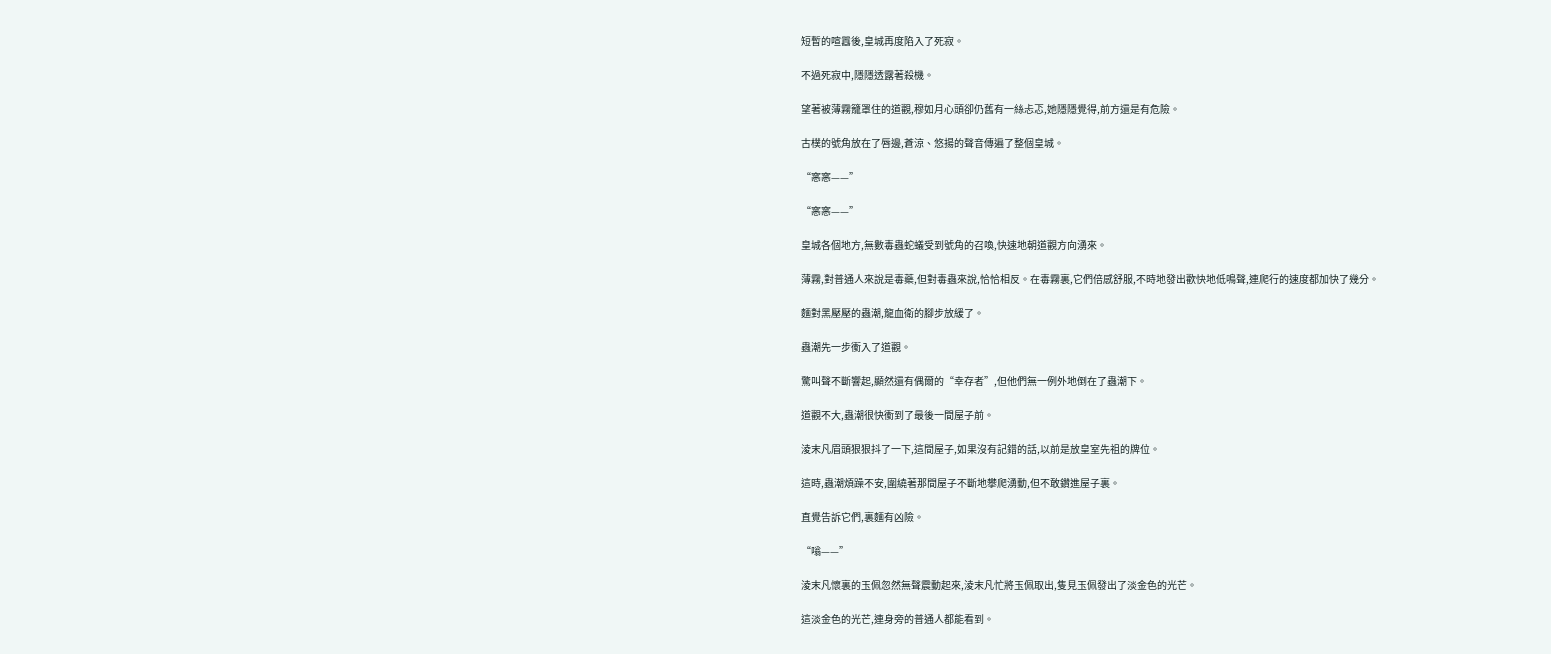短暫的喧囂後,皇城再度陷入了死寂。

不過死寂中,隱隱透露著殺機。

望著被薄霧籠罩住的道觀,穆如月心頭卻仍舊有一絲忐忑,她隱隱覺得,前方還是有危險。

古樸的號角放在了唇邊,蒼涼、悠揚的聲音傳遍了整個皇城。

“窸窸——”

“窸窸——”

皇城各個地方,無數毒蟲蛇蟻受到號角的召喚,快速地朝道觀方向湧來。

薄霧,對普通人來說是毒藥,但對毒蟲來說,恰恰相反。在毒霧裏,它們倍感舒服,不時地發出歡快地低鳴聲,連爬行的速度都加快了幾分。

麵對黑壓壓的蟲潮,龍血衛的腳步放緩了。

蟲潮先一步衝入了道觀。

驚叫聲不斷響起,顯然還有偶爾的“幸存者”,但他們無一例外地倒在了蟲潮下。

道觀不大,蟲潮很快衝到了最後一間屋子前。

淩末凡眉頭狠狠抖了一下,這間屋子,如果沒有記錯的話,以前是放皇室先祖的牌位。

這時,蟲潮煩躁不安,圍繞著那間屋子不斷地攀爬湧動,但不敢鑽進屋子裏。

直覺告訴它們,裏麵有凶險。

“嗡——”

淩末凡懷裏的玉佩忽然無聲震動起來,淩末凡忙將玉佩取出,隻見玉佩發出了淡金色的光芒。

這淡金色的光芒,連身旁的普通人都能看到。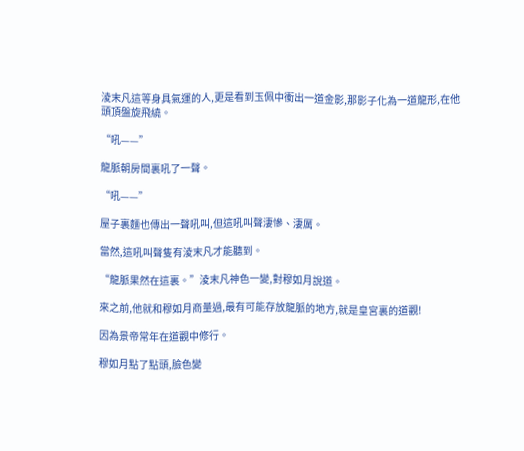淩末凡這等身具氣運的人,更是看到玉佩中衝出一道金影,那影子化為一道龍形,在他頭頂盤旋飛繞。

“吼——”

龍脈朝房間裏吼了一聲。

“吼——”

屋子裏麵也傳出一聲吼叫,但這吼叫聲淒慘、淒厲。

當然,這吼叫聲隻有淩末凡才能聽到。

“龍脈果然在這裏。”淩末凡神色一變,對穆如月說道。

來之前,他就和穆如月商量過,最有可能存放龍脈的地方,就是皇宮裏的道觀!

因為景帝常年在道觀中修行。

穆如月點了點頭,臉色變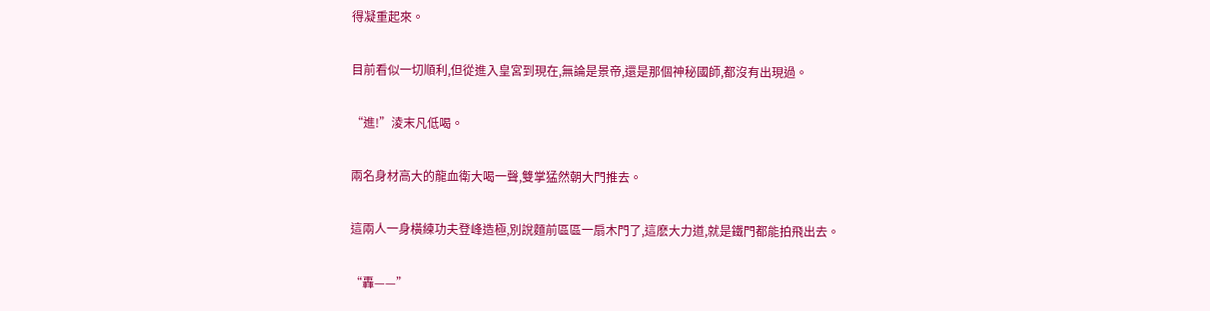得凝重起來。

目前看似一切順利,但從進入皇宮到現在,無論是景帝,還是那個神秘國師,都沒有出現過。

“進!”淩末凡低喝。

兩名身材高大的龍血衛大喝一聲,雙掌猛然朝大門推去。

這兩人一身橫練功夫登峰造極,別說麵前區區一扇木門了,這麽大力道,就是鐵門都能拍飛出去。

“轟——”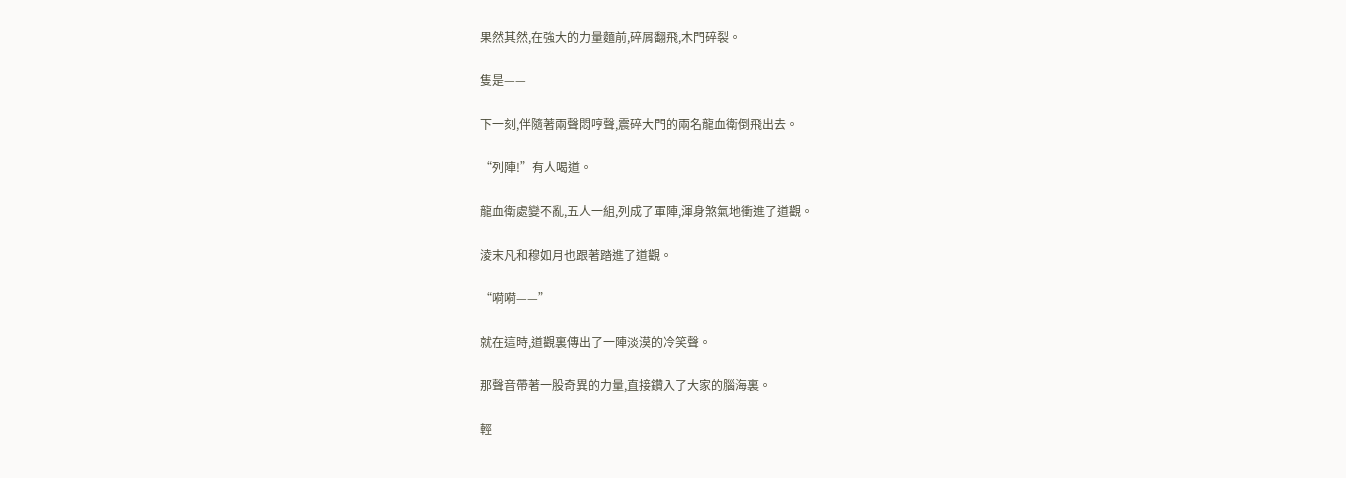果然其然,在強大的力量麵前,碎屑翻飛,木門碎裂。

隻是——

下一刻,伴隨著兩聲悶哼聲,震碎大門的兩名龍血衛倒飛出去。

“列陣!”有人喝道。

龍血衛處變不亂,五人一組,列成了軍陣,渾身煞氣地衝進了道觀。

淩末凡和穆如月也跟著踏進了道觀。

“嗬嗬——”

就在這時,道觀裏傳出了一陣淡漠的冷笑聲。

那聲音帶著一股奇異的力量,直接鑽入了大家的腦海裏。

輕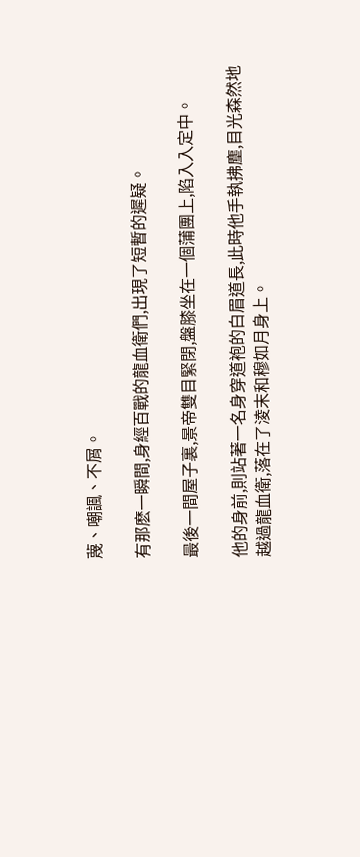蔑、嘲諷、不屑。

有那麽一瞬間,身經百戰的龍血衛們,出現了短暫的遲疑。

最後一間屋子裏,景帝雙目緊閉,盤膝坐在一個蒲團上,陷入入定中。

他的身前,則站著一名身穿道袍的白眉道長,此時他手執拂塵,目光森然地越過龍血衛,落在了淩末和穆如月身上。